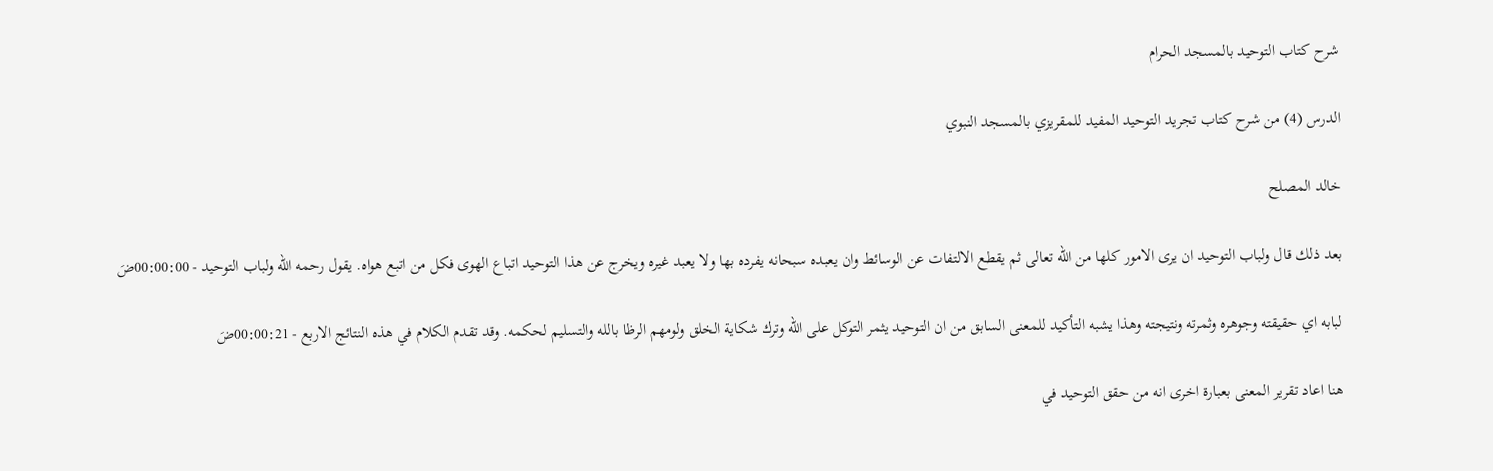شرح كتاب التوحيد بالمسجد الحرام

الدرس (4) من شرح كتاب تجريد التوحيد المفيد للمقريزي بالمسجد النبوي

خالد المصلح

بعد ذلك قال ولباب التوحيد ان يرى الامور كلها من الله تعالى ثم يقطع الالتفات عن الوسائط وان يعبده سبحانه يفرده بها ولا يعبد غيره ويخرج عن هذا التوحيد اتباع الهوى فكل من اتبع هواه. يقول رحمه الله ولباب التوحيد - 00:00:00ضَ

لبابه اي حقيقته وجوهره وثمرته ونتيجته وهذا يشبه التأكيد للمعنى السابق من ان التوحيد يثمر التوكل على الله وترك شكاية الخلق ولومهم الرظا بالله والتسليم لحكمه. وقد تقدم الكلام في هذه النتائج الاربع - 00:00:21ضَ

هنا اعاد تقرير المعنى بعبارة اخرى انه من حقق التوحيد في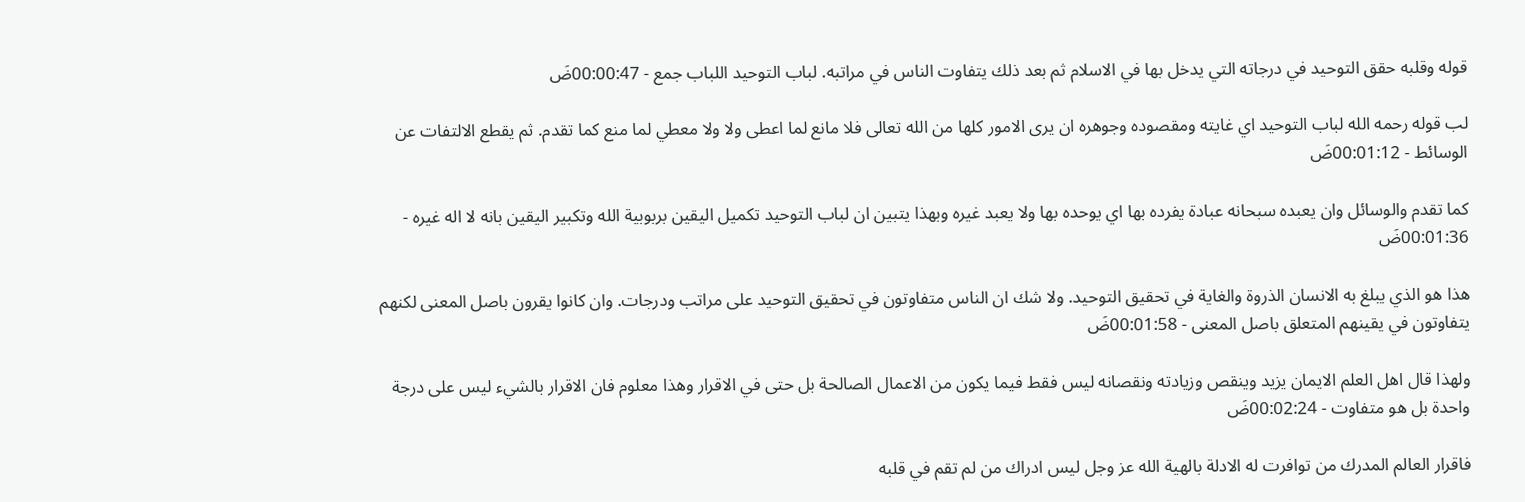قوله وقلبه حقق التوحيد في درجاته التي يدخل بها في الاسلام ثم بعد ذلك يتفاوت الناس في مراتبه. لباب التوحيد اللباب جمع - 00:00:47ضَ

لب قوله رحمه الله لباب التوحيد اي غايته ومقصوده وجوهره ان يرى الامور كلها من الله تعالى فلا مانع لما اعطى ولا ولا معطي لما منع كما تقدم. ثم يقطع الالتفات عن الوسائط - 00:01:12ضَ

كما تقدم والوسائل وان يعبده سبحانه عبادة يفرده بها اي يوحده بها ولا يعبد غيره وبهذا يتبين ان لباب التوحيد تكميل اليقين بربوبية الله وتكبير اليقين بانه لا اله غيره - 00:01:36ضَ

هذا هو الذي يبلغ به الانسان الذروة والغاية في تحقيق التوحيد. ولا شك ان الناس متفاوتون في تحقيق التوحيد على مراتب ودرجات. وان كانوا يقرون باصل المعنى لكنهم يتفاوتون في يقينهم المتعلق باصل المعنى - 00:01:58ضَ

ولهذا قال اهل العلم الايمان يزيد وينقص وزيادته ونقصانه ليس فقط فيما يكون من الاعمال الصالحة بل حتى في الاقرار وهذا معلوم فان الاقرار بالشيء ليس على درجة واحدة بل هو متفاوت - 00:02:24ضَ

فاقرار العالم المدرك من توافرت له الادلة بالهية الله عز وجل ليس ادراك من لم تقم في قلبه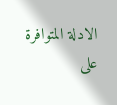الادلة المتوافرة على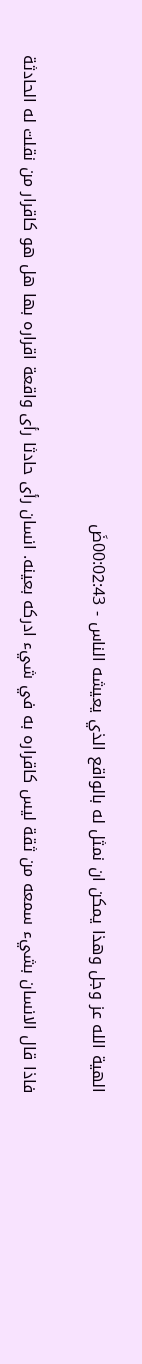الهية الله عز وجل وهذا يمكن ان نمثل له بالواقع الذي يعيشه الناس - 00:02:43ضَ

فاذا قال الانسان بشيء سمعه من ثقة ليس كاقراره به في شيء ادركه بعينه. انسان رأى حادثا رأى واقعة اقراره بها هل هو كاقرار من نقلت له الحادثة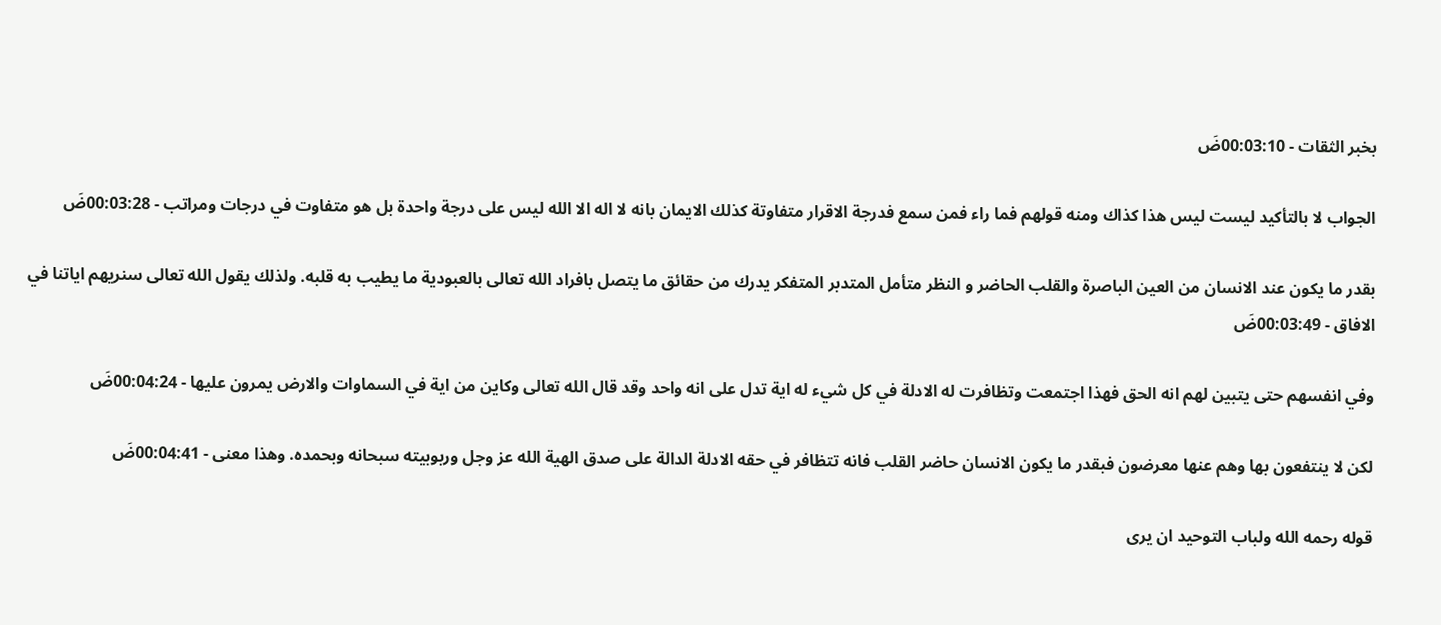بخبر الثقات - 00:03:10ضَ

الجواب لا بالتأكيد ليست ليس هذا كذاك ومنه قولهم فما راء فمن سمع فدرجة الاقرار متفاوتة كذلك الايمان بانه لا اله الا الله ليس على درجة واحدة بل هو متفاوت في درجات ومراتب - 00:03:28ضَ

بقدر ما يكون عند الانسان من العين الباصرة والقلب الحاضر و النظر متأمل المتدبر المتفكر يدرك من حقائق ما يتصل بافراد الله تعالى بالعبودية ما يطيب به قلبه. ولذلك يقول الله تعالى سنريهم اياتنا في الافاق - 00:03:49ضَ

وفي انفسهم حتى يتبين لهم انه الحق فهذا اجتمعت وتظافرت له الادلة في كل شيء له اية تدل على انه واحد وقد قال الله تعالى وكاين من اية في السماوات والارض يمرون عليها - 00:04:24ضَ

لكن لا ينتفعون بها وهم عنها معرضون فبقدر ما يكون الانسان حاضر القلب فانه تتظافر في حقه الادلة الدالة على صدق الهية الله عز وجل وربوبيته سبحانه وبحمده. وهذا معنى - 00:04:41ضَ

قوله رحمه الله ولباب التوحيد ان يرى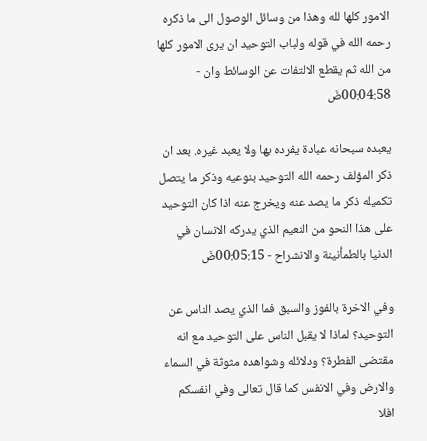الامور كلها لله وهذا من وسائل الوصول الى ما ذكره رحمه الله في قوله ولباب التوحيد ان يرى الامور كلها من الله ثم يقطع الالتفات عن الوسائط وان - 00:04:58ضَ

يعبده سبحانه عبادة يفرده بها ولا يعبد غيره. بعد ان ذكر المؤلف رحمه الله التوحيد بنوعيه وذكر ما يتصل تكميله ذكر ما يصد عنه ويخرج عنه اذا كان التوحيد على هذا النحو من النعيم الذي يدركه الانسان في الدنيا بالطمأنينة والانشراح - 00:05:15ضَ

وفي الاخرة بالفوز والسبق فما الذي يصد الناس عن التوحيد؟ لماذا لا يقبل الناس على التوحيد مع انه مقتضى الفطرة؟ ودلائله وشواهده مثوثة في السماء والارض وفي الانفس كما قال تعالى وفي انفسكم افلا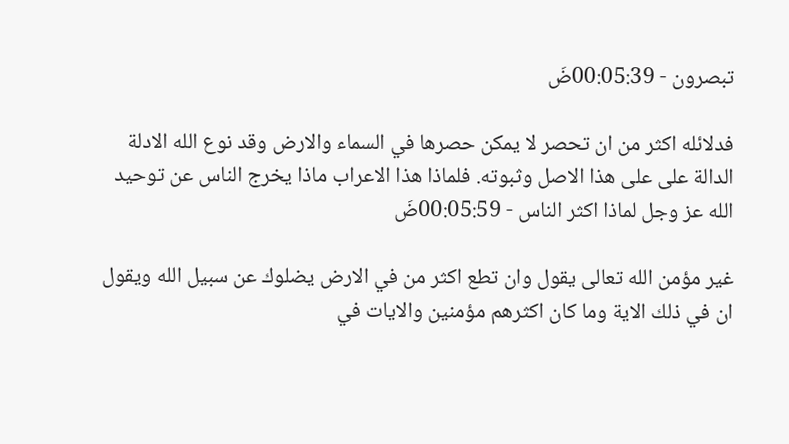تبصرون - 00:05:39ضَ

فدلائله اكثر من ان تحصر لا يمكن حصرها في السماء والارض وقد نوع الله الادلة الدالة على على هذا الاصل وثبوته. فلماذا هذا الاعراب ماذا يخرج الناس عن توحيد الله عز وجل لماذا اكثر الناس - 00:05:59ضَ

غير مؤمن الله تعالى يقول وان تطع اكثر من في الارض يضلوك عن سبيل الله ويقول ان في ذلك الاية وما كان اكثرهم مؤمنين والايات في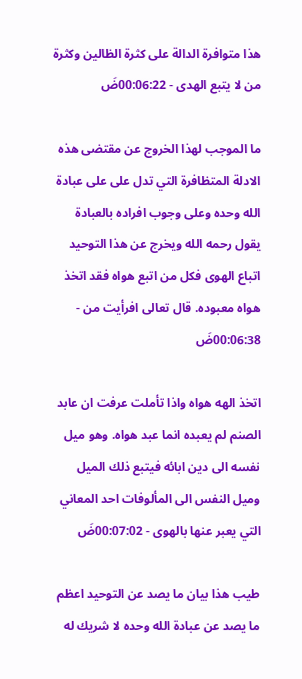هذا متوافرة الدالة على كثرة الظالين وكثرة من لا يتبع الهدى - 00:06:22ضَ

ما الموجب لهذا الخروج عن مقتضى هذه الادلة المتظافرة التي تدل على على عبادة الله وحده وعلى وجوب افراده بالعبادة يقول رحمه الله ويخرج عن هذا التوحيد اتباع الهوى فكل من اتبع هواه فقد اتخذ هواه معبوده. قال تعالى افرأيت من - 00:06:38ضَ

اتخذ الهه هواه واذا تأملت عرفت ان عابد الصنم لم يعبده انما عبد هواه. وهو ميل نفسه الى دين ابائه فيتبع ذلك الميل وميل النفس الى المألوفات احد المعاني التي يعبر عنها بالهوى - 00:07:02ضَ

طيب هذا بيان ما يصد عن التوحيد اعظم ما يصد عن عبادة الله وحده لا شريك له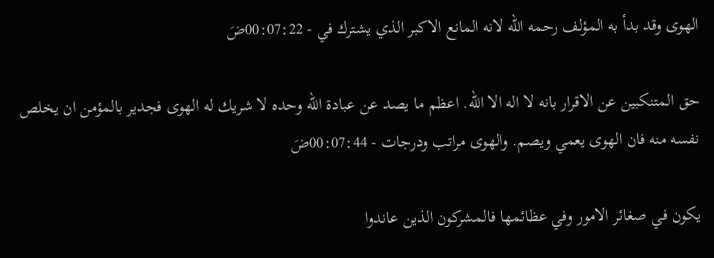الهوى وقد بدأ به المؤلف رحمه الله لانه المانع الاكبر الذي يشترك في - 00:07:22ضَ

حق المتنكبين عن الاقرار بانه لا اله الا الله. اعظم ما يصد عن عبادة الله وحده لا شريك له الهوى فجدير بالمؤمن ان يخلص نفسه منه فان الهوى يعمي ويصم. والهوى مراتب ودرجات - 00:07:44ضَ

يكون في صغائر الامور وفي عظائمها فالمشركون الذين عاندوا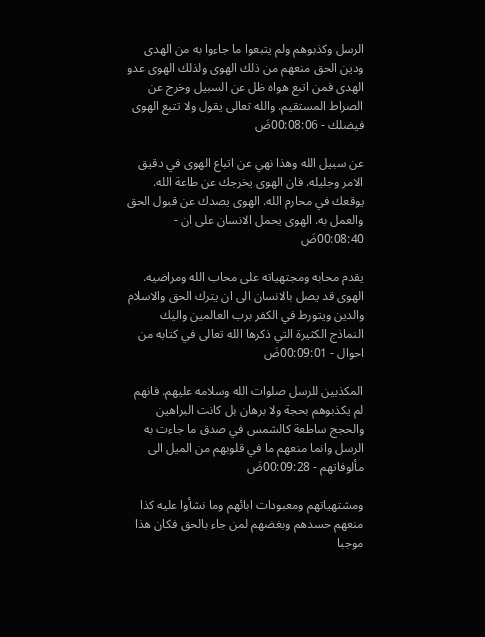الرسل وكذبوهم ولم يتبعوا ما جاءوا به من الهدى ودين الحق منعهم من ذلك الهوى ولذلك الهوى عدو الهدى فمن اتبع هواه ظل عن السبيل وخرج عن الصراط المستقيم. والله تعالى يقول ولا تتبع الهوى فيضلك - 00:08:06ضَ

عن سبيل الله وهذا نهي عن اتباع الهوى في دقيق الامر وجليله. فان الهوى يخرجك عن طاعة الله. يوقعك في محارم الله. الهوى يصدك عن قبول الحق والعمل به. الهوى يحمل الانسان على ان - 00:08:40ضَ

يقدم محابه ومجتهياته على محاب الله ومراضيه. الهوى قد يصل بالانسان الى ان يترك الحق والاسلام والدين ويتورط في الكفر برب العالمين واليك النماذج الكثيرة التي ذكرها الله تعالى في كتابه من احوال - 00:09:01ضَ

المكذبين للرسل صلوات الله وسلامه عليهم. فانهم لم يكذبوهم بحجة ولا برهان بل كانت البراهين والحجج ساطعة كالشمس في صدق ما جاءت به الرسل وانما منعهم ما في قلوبهم من الميل الى مألوفاتهم - 00:09:28ضَ

ومشتهياتهم ومعبودات ابائهم وما نشأوا عليه كذا منعهم حسدهم وبغضهم لمن جاء بالحق فكان هذا موجبا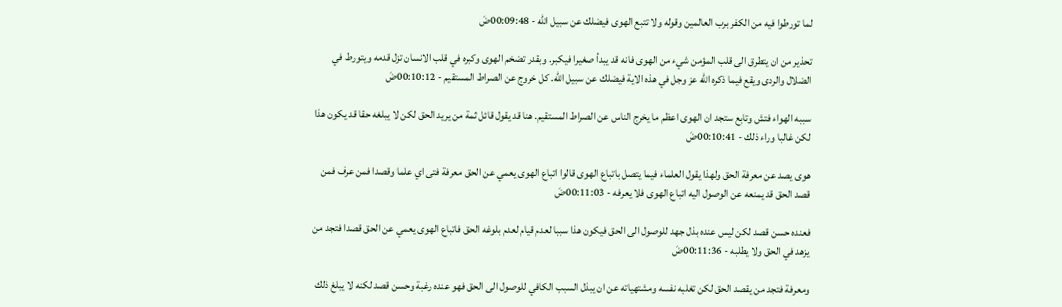لما تورطوا فيه من الكفر برب العالمين وقوله ولا تتبع الهوى فيضلك عن سبيل الله - 00:09:48ضَ

تحذير من ان يتطرق الى قلب المؤمن شيء من الهوى فانه قد يبدأ صغيرا فيكبر. وبقدر تضخم الهوى وكبره في قلب الانسان تزل قدمه ويتورط في الضلال والردى ويقع فيما ذكره الله عز وجل في هذه الاية فيضلك عن سبيل الله. كل خروج عن الصراط المستقيم - 00:10:12ضَ

سببه الهواء فتش وتابع ستجد ان الهوى اعظم ما يخرج الناس عن الصراط المستقيم. هنا قد يقول قائل ثمة من يريد الحق لكن لا يبلغه حقا قد يكون هذا لكن غالبا وراء ذلك - 00:10:41ضَ

هوى يصد عن معرفة الحق ولهذا يقول العلماء فيما يتصل باتباع الهوى قالوا اتباع الهوى يعمي عن الحق معرفة فتى اي علما وقصدا فمن عرف فمن قصد الحق قد يمنعه عن الوصول اليه اتباع الهوى فلا يعرفه - 00:11:03ضَ

فعنده حسن قصد لكن ليس عنده بذل جهد للوصول الى الحق فيكون هذا سببا لعدم قيام لعدم بلوغه الحق فاتباع الهوى يعمي عن الحق قصدا فتجد من يزهد في الحق ولا يطلبه - 00:11:36ضَ

ومعرفة فتجد من يقصد الحق لكن تغلبه نفسه ومشتهياته عن ان يبذل السبب الكافي للوصول الى الحق فهو عنده رغبة وحسن قصد لكنه لا يبلغ ذلك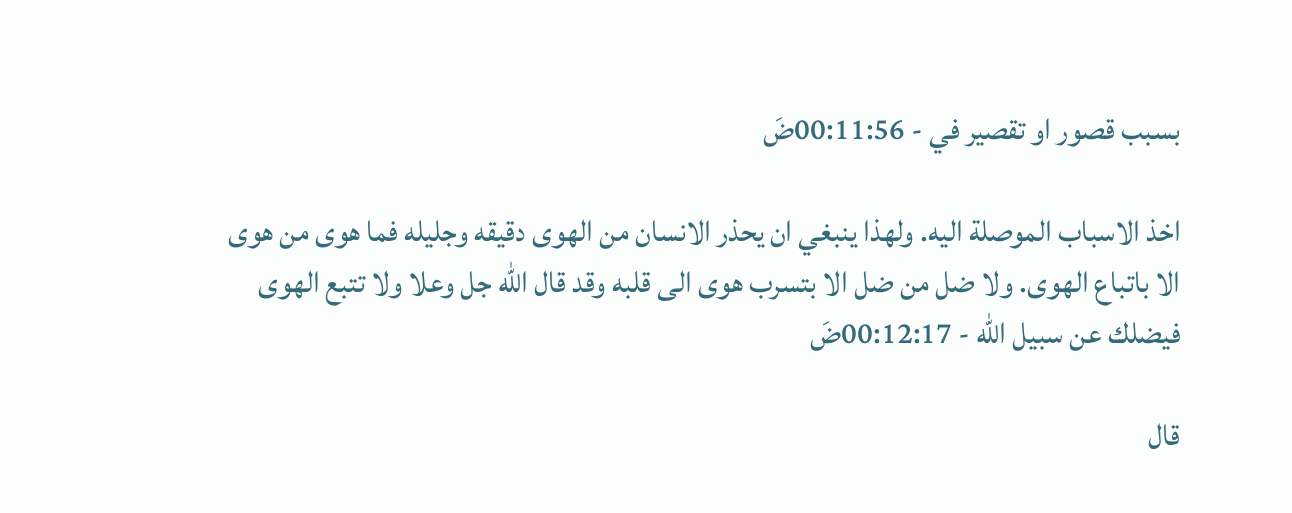بسبب قصور او تقصير في - 00:11:56ضَ

اخذ الاسباب الموصلة اليه. ولهذا ينبغي ان يحذر الانسان من الهوى دقيقه وجليله فما هوى من هوى الا باتباع الهوى. ولا ضل من ضل الا بتسرب هوى الى قلبه وقد قال الله جل وعلا ولا تتبع الهوى فيضلك عن سبيل الله - 00:12:17ضَ

قال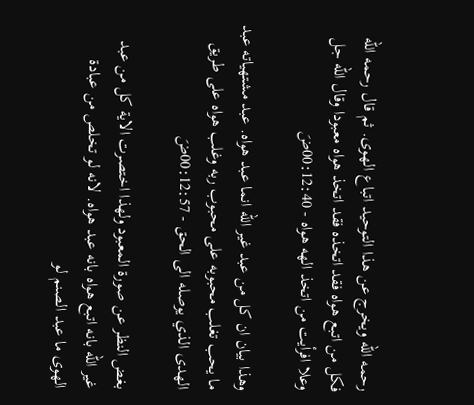رحمه الله ويخرج عن هذا التوحيد اتباع الهوى. ثم قال رحمه الله فكل من اتبع هواه فقد اتخذه فقد اتخذ هواه معبودا وقال الله جل وعلا افرأيت من اتخذ الهه هواه - 00:12:40ضَ

وهذا بيان ان كل من عبد غير الله انما عبد هواه. عبد مشتهياته عبد ما يحب تغلب محبوبه على محبوب ربه وغلب هواه على طريق الهدى الذي يوصله الى الحق - 00:12:57ضَ

بغض النظر عن صورة المعبود ولهذا اختصرت الاية كل من عبد غير الله بانه اتبع هواه بانه عبد هواه. لانه لو تخلص من عبادة الهوى ما عبد الصنم لو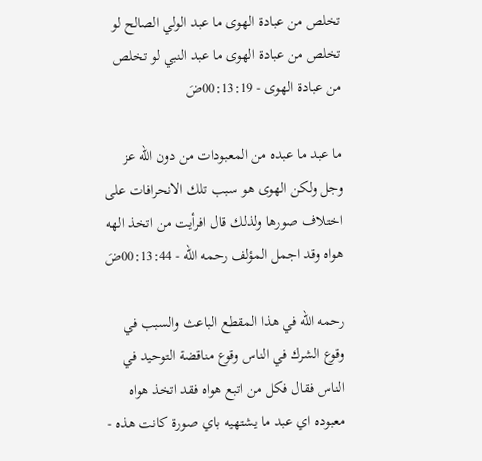تخلص من عبادة الهوى ما عبد الولي الصالح لو تخلص من عبادة الهوى ما عبد النبي لو تخلص من عبادة الهوى - 00:13:19ضَ

ما عبد ما عبده من المعبودات من دون الله عز وجل ولكن الهوى هو سبب تلك الانحرافات على اختلاف صورها ولذلك قال افرأيت من اتخذ الهه هواه وقد اجمل المؤلف رحمه الله - 00:13:44ضَ

رحمه الله في هذا المقطع الباعث والسبب في وقوع الشرك في الناس وقوع مناقضة التوحيد في الناس فقال فكل من اتبع هواه فقد اتخذ هواه معبوده اي عبد ما يشتهيه باي صورة كانت هذه -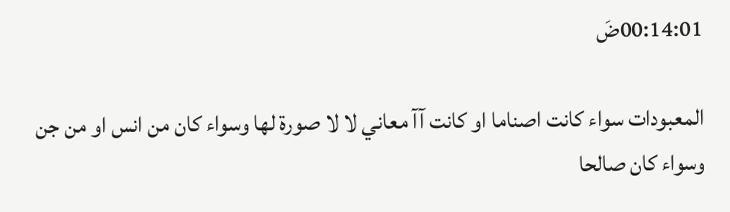00:14:01ضَ

المعبودات سواء كانت اصناما او كانت آآ معاني لا لا صورة لها وسواء كان من انس او من جن وسواء كان صالحا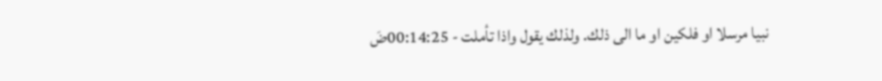نبيا مرسلا او فلكين او ما الى ذلك. ولذلك يقول واذا تأملت - 00:14:25ضَ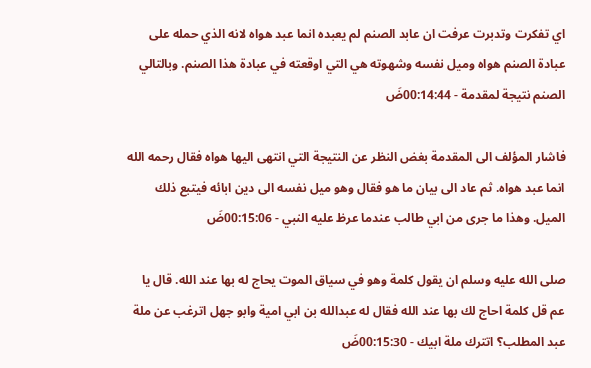اي تفكرت وتدبرت عرفت ان عابد الصنم لم يعبده انما عبد هواه لانه الذي حمله على عبادة الصنم هواه وميل نفسه وشهوته هي التي اوقعته في عبادة هذا الصنم. وبالتالي الصنم نتيجة لمقدمة - 00:14:44ضَ

فاشار المؤلف الى المقدمة بغض النظر عن النتيجة التي انتهى اليها هواه فقال رحمه الله انما عبد هواه. ثم عاد الى بيان ما هو فقال وهو ميل نفسه الى دين ابائه فيتبع ذلك الميل. وهذا ما جرى من ابي طالب عندما عرظ عليه النبي - 00:15:06ضَ

صلى الله عليه وسلم ان يقول كلمة وهو في سياق الموت يحاج له بها عند الله. قال يا عم قل كلمة احاج لك بها عند الله فقال له عبدالله بن ابي امية وابو جهل اترغب عن ملة عبد المطلب؟ اتترك ملة ابيك - 00:15:30ضَ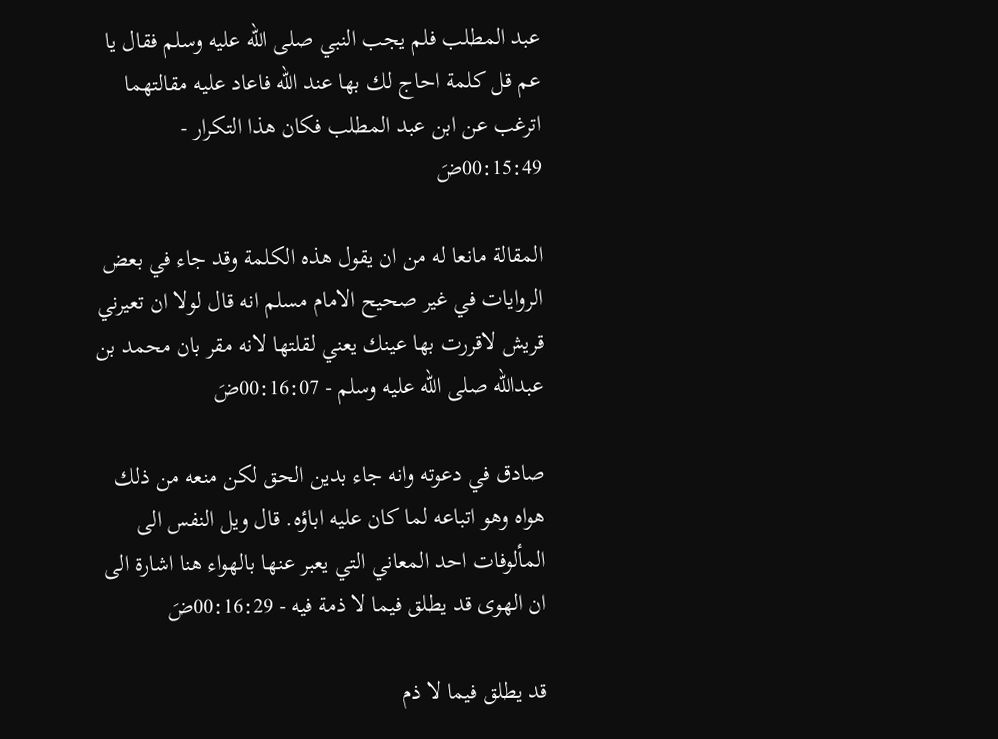عبد المطلب فلم يجب النبي صلى الله عليه وسلم فقال يا عم قل كلمة احاج لك بها عند الله فاعاد عليه مقالتهما اترغب عن ابن عبد المطلب فكان هذا التكرار - 00:15:49ضَ

المقالة مانعا له من ان يقول هذه الكلمة وقد جاء في بعض الروايات في غير صحيح الامام مسلم انه قال لولا ان تعيرني قريش لاقررت بها عينك يعني لقلتها لانه مقر بان محمد بن عبدالله صلى الله عليه وسلم - 00:16:07ضَ

صادق في دعوته وانه جاء بدين الحق لكن منعه من ذلك هواه وهو اتباعه لما كان عليه اباؤه. قال ويل النفس الى المألوفات احد المعاني التي يعبر عنها بالهواء هنا اشارة الى ان الهوى قد يطلق فيما لا ذمة فيه - 00:16:29ضَ

قد يطلق فيما لا ذم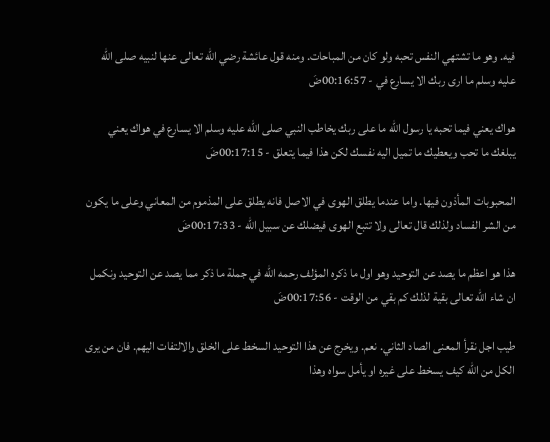فيه. وهو ما تشتهي النفس تحبه ولو كان من المباحات. ومنه قول عائشة رضي الله تعالى عنها لنبيه صلى الله عليه وسلم ما ارى ربك الا يسارع في - 00:16:57ضَ

هواك يعني فيما تحبه يا رسول الله ما على ربك يخاطب النبي صلى الله عليه وسلم الا يسارع في هواك يعني يبلغك ما تحب ويعطيك ما تميل اليه نفسك لكن هذا فيما يتعلق - 00:17:15ضَ

المحبوبات المأذون فيها. واما عندما يطلق الهوى في الاصل فانه يطلق على المذموم من المعاني وعلى ما يكون من الشر الفساد ولذلك قال تعالى ولا تتبع الهوى فيضلك عن سبيل الله - 00:17:33ضَ

هذا هو اعظم ما يصد عن التوحيد وهو اول ما ذكره المؤلف رحمه الله في جملة ما ذكر مما يصد عن التوحيد ونكمل ان شاء الله تعالى بقية لذلك كم بقي من الوقت - 00:17:56ضَ

طيب اجل نقرأ المعنى الصاد الثاني. نعم. ويخرج عن هذا التوحيد السخط على الخلق والالتفات اليهم. فان من يرى الكل من الله كيف يسخط على غيره او يأمل سواه وهذا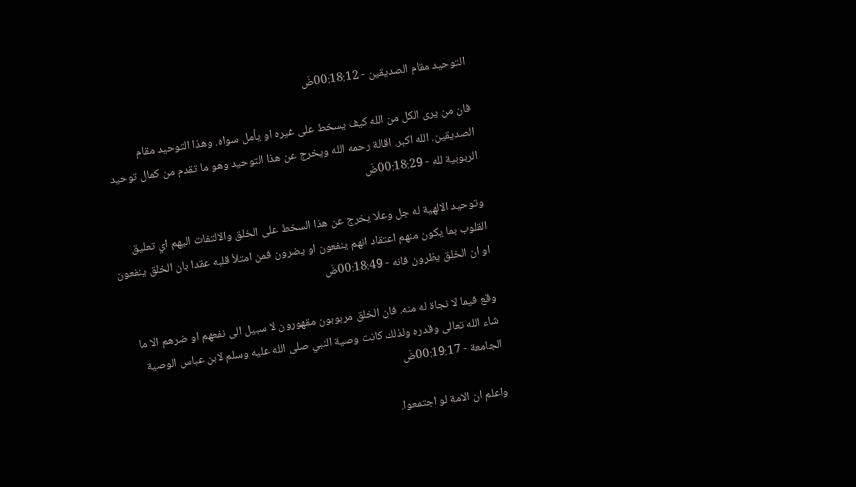التوحيد مقام الصديقين - 00:18:12ضَ

فان من يرى الكل من الله كيف يسخط على غيره او يأمل سواه. وهذا التوحيد مقام الصديقين. الله اكبر. اقالة رحمه الله ويخرج عن هذا التوحيد وهو ما تقدم من كمال توحيد الربوبية لله - 00:18:29ضَ

وتوحيد الالهية له جل وعلا يخرج عن هذا السخط على الخلق والالتفات اليهم اي تعليق القلوب بما يكون منهم اعتقاد انهم ينفعون او يضرون فمن امتلأ قلبه عقدا بان الخلق ينفعون او ان الخلق يظرون فانه - 00:18:49ضَ

وقع فيما لا نجاة له منه. فان الخلق مربوبون مقهورون لا سبيل الى نفعهم او ضرهم الا ما شاء الله تعالى وقدره ولذلك كانت وصية النبي صلى الله عليه وسلم لابن عباس الوصية الجامعة - 00:19:17ضَ

واعلم ان الامة لو اجتمعوا.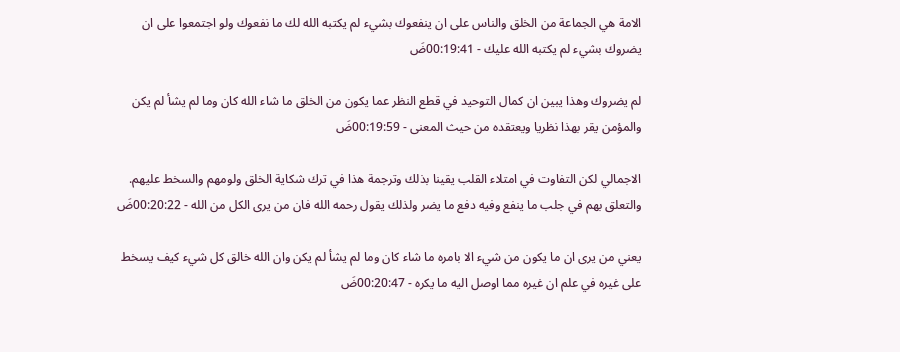الامة هي الجماعة من الخلق والناس على ان ينفعوك بشيء لم يكتبه الله لك ما نفعوك ولو اجتمعوا على ان يضروك بشيء لم يكتبه الله عليك - 00:19:41ضَ

لم يضروك وهذا يبين ان كمال التوحيد في قطع النظر عما يكون من الخلق ما شاء الله كان وما لم يشأ لم يكن والمؤمن يقر بهذا نظريا ويعتقده من حيث المعنى - 00:19:59ضَ

الاجمالي لكن التفاوت في امتلاء القلب يقينا بذلك وترجمة هذا في ترك شكاية الخلق ولومهم والسخط عليهم. والتعلق بهم في جلب ما ينفع وفيه دفع ما يضر ولذلك يقول رحمه الله فان من يرى الكل من الله - 00:20:22ضَ

يعني من يرى ان ما يكون من شيء الا بامره ما شاء كان وما لم يشأ لم يكن وان الله خالق كل شيء كيف يسخط على غيره في علم ان غيره مما اوصل اليه ما يكره - 00:20:47ضَ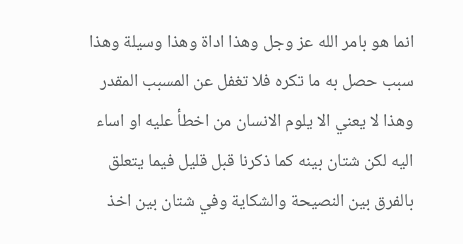انما هو بامر الله عز وجل وهذا اداة وهذا وسيلة وهذا سبب حصل به ما تكره فلا تغفل عن المسبب المقدر وهذا لا يعني الا يلوم الانسان من اخطأ عليه او اساء اليه لكن شتان بينه كما ذكرنا قبل قليل فيما يتعلق بالفرق بين النصيحة والشكاية وفي شتان بين اخذ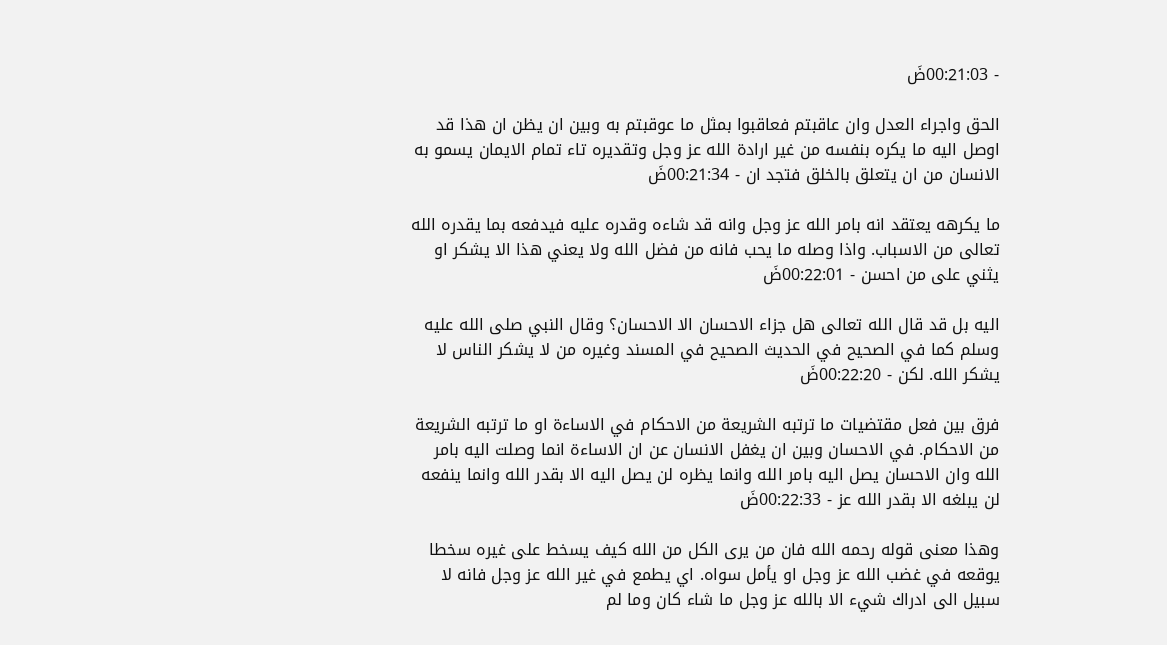- 00:21:03ضَ

الحق واجراء العدل وان عاقبتم فعاقبوا بمثل ما عوقبتم به وبين ان يظن ان هذا قد اوصل اليه ما يكره بنفسه من غير ارادة الله عز وجل وتقديره تاء تمام الايمان يسمو به الانسان من ان يتعلق بالخلق فتجد ان - 00:21:34ضَ

ما يكرهه يعتقد انه بامر الله عز وجل وانه قد شاءه وقدره عليه فيدفعه بما يقدره الله تعالى من الاسباب. واذا وصله ما يحب فانه من فضل الله ولا يعني هذا الا يشكر او يثني على من احسن - 00:22:01ضَ

اليه بل قد قال الله تعالى هل جزاء الاحسان الا الاحسان؟ وقال النبي صلى الله عليه وسلم كما في الصحيح في الحديث الصحيح في المسند وغيره من لا يشكر الناس لا يشكر الله. لكن - 00:22:20ضَ

فرق بين فعل مقتضيات ما ترتبه الشريعة من الاحكام في الاساءة او ما ترتبه الشريعة من الاحكام. في الاحسان وبين ان يغفل الانسان عن ان الاساءة انما وصلت اليه بامر الله وان الاحسان يصل اليه بامر الله وانما يظره لن يصل اليه الا بقدر الله وانما ينفعه لن يبلغه الا بقدر الله عز - 00:22:33ضَ

وهذا معنى قوله رحمه الله فان من يرى الكل من الله كيف يسخط على غيره سخطا يوقعه في غضب الله عز وجل او يأمل سواه. اي يطمع في غير الله عز وجل فانه لا سبيل الى ادراك شيء الا بالله عز وجل ما شاء كان وما لم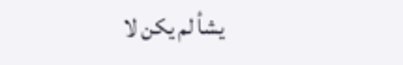يشأ لم يكن لا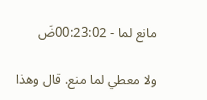مانع لما - 00:23:02ضَ

ولا معطي لما منع. قال وهذا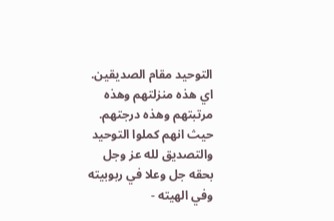التوحيد مقام الصديقين. اي هذه منزلتهم وهذه مرتبتهم وهذه درجتهم. حيث انهم كملوا التوحيد والتصديق لله عز وجل بحقه جل وعلا في ربوبيته وفي الهيته -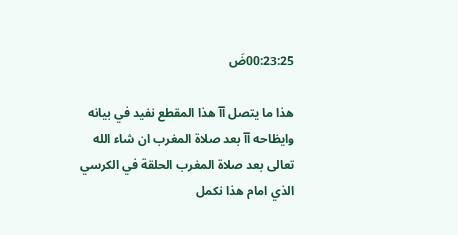00:23:25ضَ

هذا ما يتصل آآ هذا المقطع نفيد في بيانه وايظاحه آآ بعد صلاة المغرب ان شاء الله تعالى بعد صلاة المغرب الحلقة في الكرسي الذي امام هذا نكمل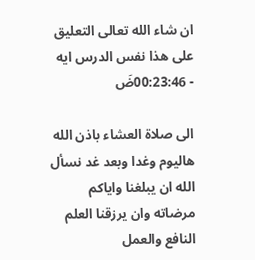ان شاء الله تعالى التعليق على هذا نفس الدرس ايه - 00:23:46ضَ

الى صلاة العشاء باذن الله هاليوم وغدا وبعد غد نسأل الله ان يبلغنا واياكم مرضاته وان يرزقنا العلم النافع والعمل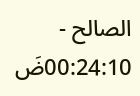الصالح - 00:24:10ضَ